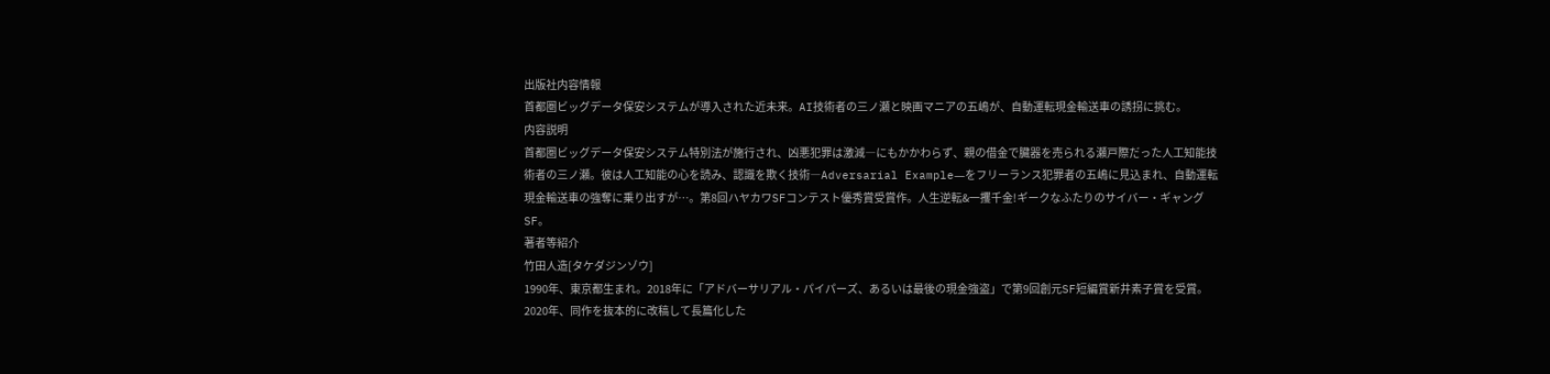出版社内容情報
首都圏ビッグデータ保安システムが導入された近未来。AI技術者の三ノ瀬と映画マニアの五嶋が、自動運転現金輸送車の誘拐に挑む。
内容説明
首都圏ビッグデータ保安システム特別法が施行され、凶悪犯罪は激減―にもかかわらず、親の借金で臓器を売られる瀬戸際だった人工知能技術者の三ノ瀬。彼は人工知能の心を読み、認識を欺く技術―Adversarial Example―をフリーランス犯罪者の五嶋に見込まれ、自動運転現金輸送車の強奪に乗り出すが…。第8回ハヤカワSFコンテスト優秀賞受賞作。人生逆転&一攫千金!ギークなふたりのサイバー・ギャングSF。
著者等紹介
竹田人造[タケダジンゾウ]
1990年、東京都生まれ。2018年に「アドバーサリアル・パイパーズ、あるいは最後の現金強盗」で第9回創元SF短編賞新井素子賞を受賞。2020年、同作を抜本的に改稿して長篇化した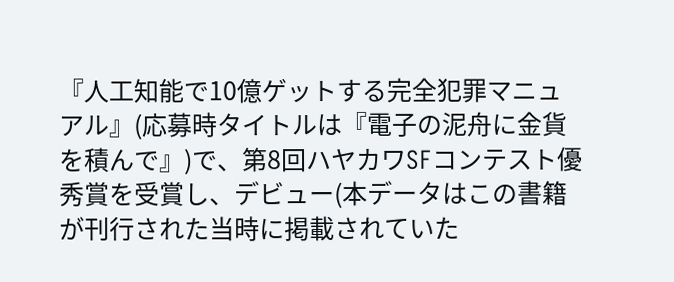『人工知能で10億ゲットする完全犯罪マニュアル』(応募時タイトルは『電子の泥舟に金貨を積んで』)で、第8回ハヤカワSFコンテスト優秀賞を受賞し、デビュー(本データはこの書籍が刊行された当時に掲載されていた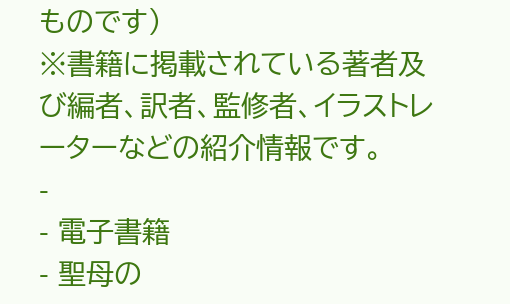ものです)
※書籍に掲載されている著者及び編者、訳者、監修者、イラストレーターなどの紹介情報です。
-
- 電子書籍
- 聖母の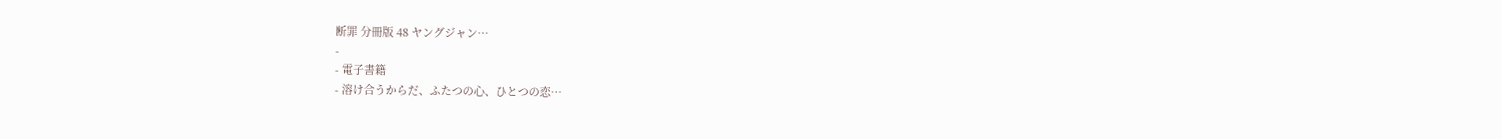断罪 分冊版 48 ヤングジャン…
-
- 電子書籍
- 溶け合うからだ、ふたつの心、ひとつの恋…